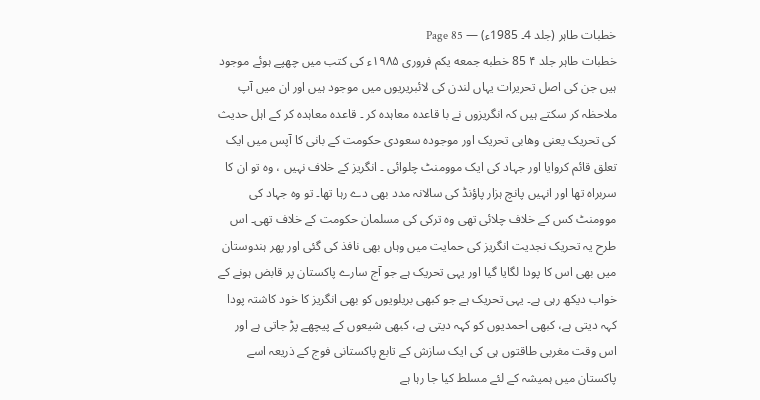خطبات طاہر (جلد 4۔ 1985ء) — Page 85
خطبات طاہر جلد ۴ 85 خطبه جمعه یکم فروری ۱۹۸۵ء کی کتب میں چھپے ہوئے موجود ہیں جن کی اصل تحریرات یہاں لندن کی لائبریریوں میں موجود ہیں اور ان میں آپ ملاحظہ کر سکتے ہیں کہ انگریزوں نے با قاعدہ معاہدہ کر ۔ قاعدہ معاہدہ کر کے اہل حدیث کی تحریک یعنی وھابی تحریک اور موجودہ سعودی حکومت کے بانی کا آپس میں ایک تعلق قائم کروایا اور جہاد کی ایک موومنٹ چلوائی ۔ انگریز کے خلاف نہیں ، وہ تو ان کا سربراہ تھا اور انہیں پانچ ہزار پاؤنڈ کی سالانہ مدد بھی دے رہا تھا۔ تو وہ جہاد کی موومنٹ کس کے خلاف چلائی تھی وہ ترکی کی مسلمان حکومت کے خلاف تھی۔ اس طرح یہ تحریک نجدیت انگریز کی حمایت میں وہاں بھی نافذ کی گئی اور پھر ہندوستان میں بھی اس کا پودا لگایا گیا اور یہی تحریک ہے جو آج سارے پاکستان پر قابض ہونے کے خواب دیکھ رہی ہے۔ یہی تحریک ہے جو کبھی بریلویوں کو بھی انگریز کا خود کاشتہ پودا کہہ دیتی ہے، کبھی احمدیوں کو کہہ دیتی ہے، کبھی شیعوں کے پیچھے پڑ جاتی ہے اور اس وقت مغربی طاقتوں ہی کی ایک سازش کے تابع پاکستانی فوج کے ذریعہ اسے پاکستان میں ہمیشہ کے لئے مسلط کیا جا رہا ہے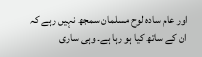اور عام سادہ لوح مسلمان سمجھ نہیں رہے کہ ان کے ساتھ کیا ہو رہا ہے۔ وہی ساری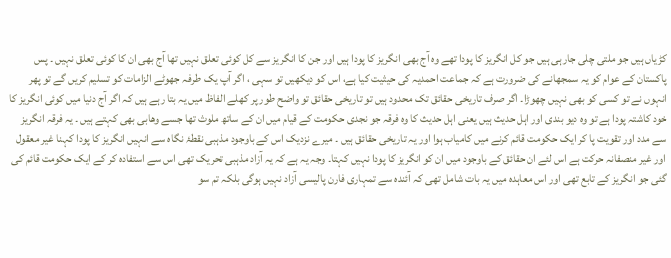کڑیاں ہیں جو ملتی چلی جارہی ہیں جو کل انگریز کا پودا تھے وہ آج بھی انگریز کا پودا ہیں اور جن کا انگریز سے کل کوئی تعلق نہیں تھا آج بھی ان کا کوئی تعلق نہیں ۔ پس پاکستان کے عوام کو یہ سمجھانے کی ضرورت ہے کہ جماعت احمدیہ کی حیثیت کیا ہے، اس کو دیکھیں تو سہی ، اگر آپ یک طرفہ جھوٹے الزامات کو تسلیم کریں گے تو پھر انہوں نے تو کسی کو بھی نہیں چھوڑا۔ اگر صرف تاریخی حقائق تک محدود ہیں تو تاریخی حقائق تو واضح طور پر کھلے الفاظ میں یہ بتا رہے ہیں کہ اگر آج دنیا میں کوئی انگریز کا خود کاشتہ پودا ہے تو وہ دیو بندی اور اہل حدیث ہیں یعنی اہل حدیث کا وہ فرقہ جو نجدی حکومت کے قیام میں ان کے ساتھ ملوث تھا جسے وھابی بھی کہتے ہیں ۔ یہ فرقہ انگریز سے مدد اور تقویت پا کر ایک حکومت قائم کرنے میں کامیاب ہوا اور یہ تاریخی حقائق ہیں ۔ میرے نزدیک اس کے باوجود مذہبی نقطۂ نگاہ سے انہیں انگریز کا پودا کہنا غیر معقول اور غیر منصفانہ حرکت ہے اس لئے ان حقائق کے باوجود میں ان کو انگریز کا پودا نہیں کہتا۔ وجہ یہ ہے کہ یہ آزاد مذہبی تحریک تھی اس سے استفادہ کر کے ایک حکومت قائم کی گئی جو انگریز کے تابع تھی اور اس معاہدہ میں یہ بات شامل تھی کہ آئندہ سے تمہاری فارن پالیسی آزاد نہیں ہوگی بلکہ تم سو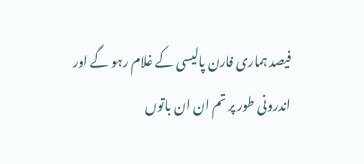فیصد ہماری فارن پالیسی کے غلام رہو گے اور اندرونی طور پر تم ان ان باتوں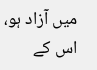میں آزاد ہو، اس کے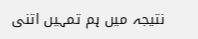نتیجہ میں ہم تمہیں اتنی